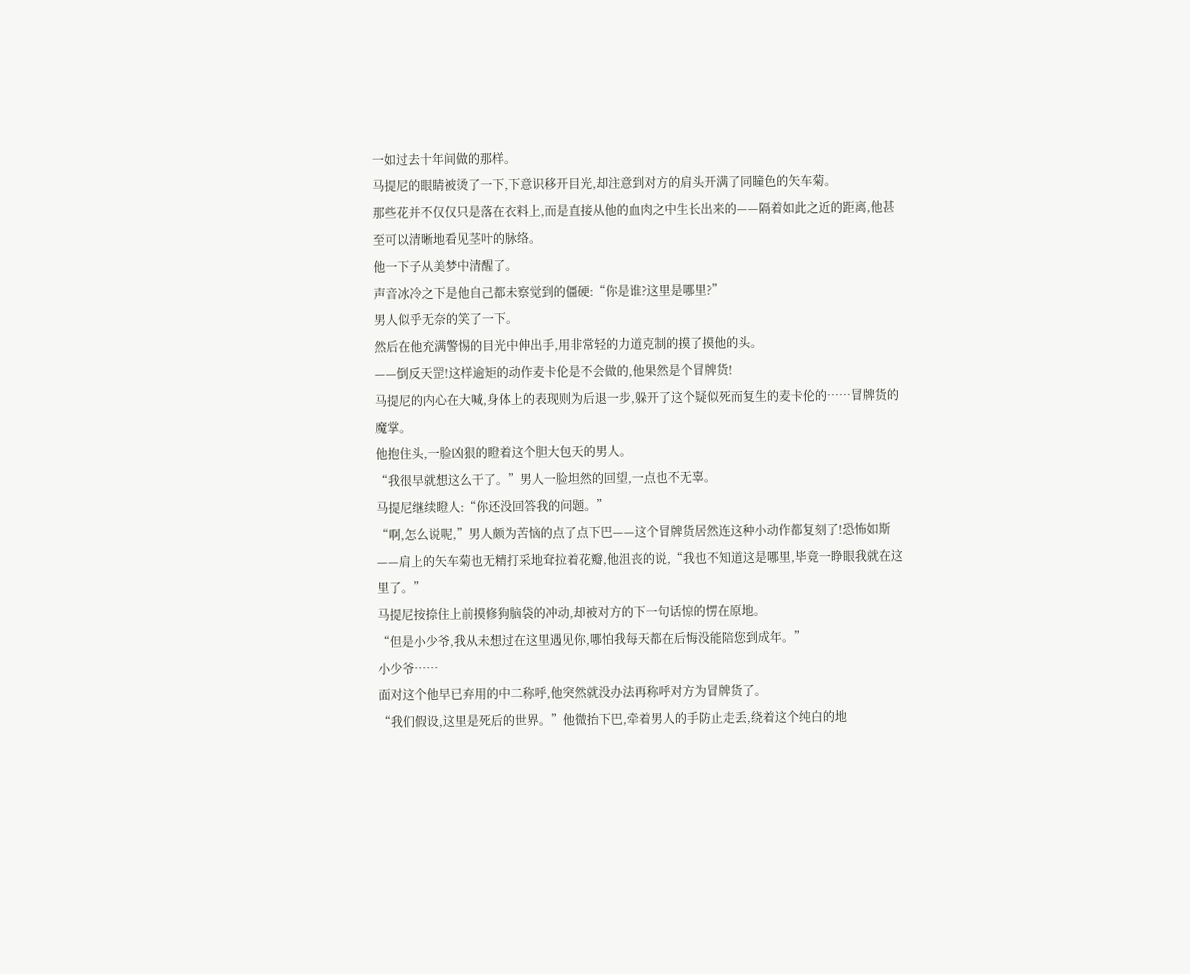一如过去十年间做的那样。
马提尼的眼睛被烫了一下,下意识移开目光,却注意到对方的肩头开满了同瞳色的矢车菊。
那些花并不仅仅只是落在衣料上,而是直接从他的血肉之中生长出来的——隔着如此之近的距离,他甚至可以清晰地看见茎叶的脉络。
他一下子从美梦中清醒了。
声音冰冷之下是他自己都未察觉到的僵硬:“你是谁?这里是哪里?”
男人似乎无奈的笑了一下。
然后在他充满警惕的目光中伸出手,用非常轻的力道克制的摸了摸他的头。
——倒反天罡!这样逾矩的动作麦卡伦是不会做的,他果然是个冒牌货!
马提尼的内心在大喊,身体上的表现则为后退一步,躲开了这个疑似死而复生的麦卡伦的……冒牌货的魔掌。
他抱住头,一脸凶狠的瞪着这个胆大包天的男人。
“我很早就想这么干了。”男人一脸坦然的回望,一点也不无辜。
马提尼继续瞪人:“你还没回答我的问题。”
“啊,怎么说呢,”男人颇为苦恼的点了点下巴——这个冒牌货居然连这种小动作都复刻了!恐怖如斯——肩上的矢车菊也无精打采地耷拉着花瓣,他沮丧的说,“我也不知道这是哪里,毕竟一睁眼我就在这里了。”
马提尼按捺住上前摸修狗脑袋的冲动,却被对方的下一句话惊的愣在原地。
“但是小少爷,我从未想过在这里遇见你,哪怕我每天都在后悔没能陪您到成年。”
小少爷……
面对这个他早已弃用的中二称呼,他突然就没办法再称呼对方为冒牌货了。
“我们假设,这里是死后的世界。”他微抬下巴,牵着男人的手防止走丢,绕着这个纯白的地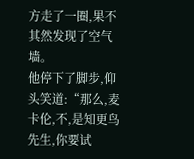方走了一圈,果不其然发现了空气墙。
他停下了脚步,仰头笑道:“那么,麦卡伦,不,是知更鸟先生,你要试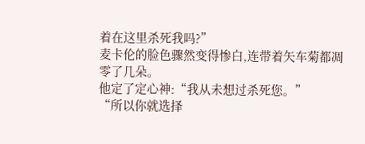着在这里杀死我吗?”
麦卡伦的脸色骤然变得惨白,连带着矢车菊都凋零了几朵。
他定了定心神:“我从未想过杀死您。”
“所以你就选择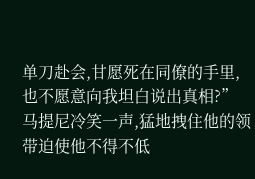单刀赴会,甘愿死在同僚的手里,也不愿意向我坦白说出真相?”马提尼冷笑一声,猛地拽住他的领带迫使他不得不低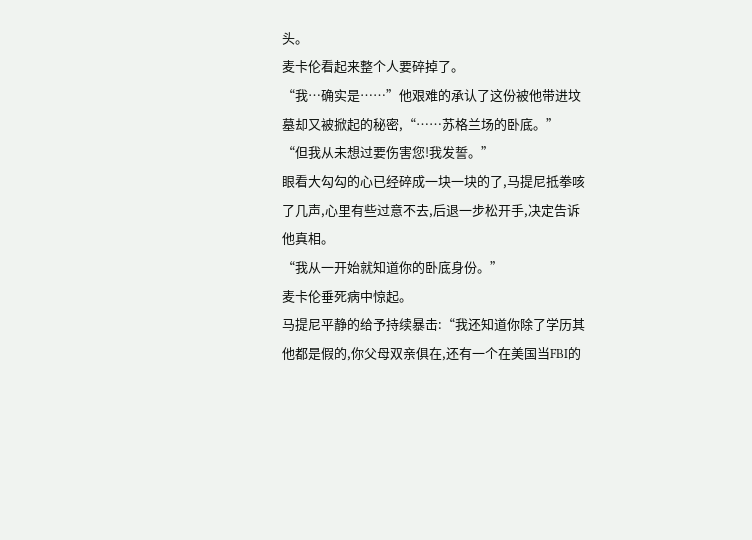头。
麦卡伦看起来整个人要碎掉了。
“我…确实是……”他艰难的承认了这份被他带进坟墓却又被掀起的秘密,“……苏格兰场的卧底。”
“但我从未想过要伤害您!我发誓。”
眼看大勾勾的心已经碎成一块一块的了,马提尼抵拳咳了几声,心里有些过意不去,后退一步松开手,决定告诉他真相。
“我从一开始就知道你的卧底身份。”
麦卡伦垂死病中惊起。
马提尼平静的给予持续暴击:“我还知道你除了学历其他都是假的,你父母双亲俱在,还有一个在美国当FBI的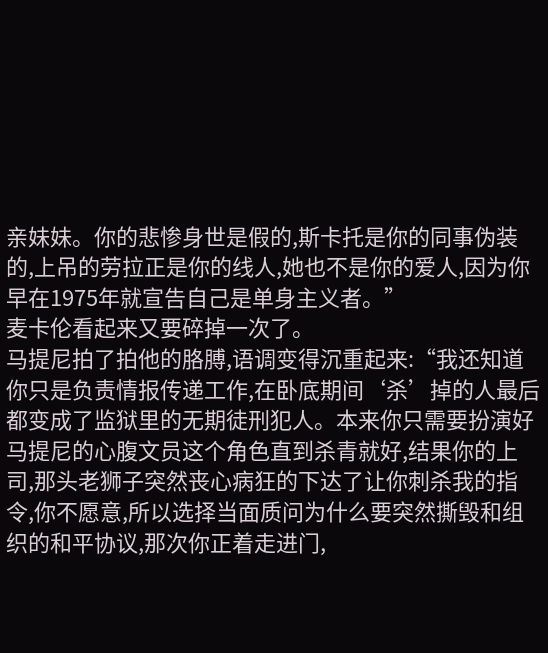亲妹妹。你的悲惨身世是假的,斯卡托是你的同事伪装的,上吊的劳拉正是你的线人,她也不是你的爱人,因为你早在1975年就宣告自己是单身主义者。”
麦卡伦看起来又要碎掉一次了。
马提尼拍了拍他的胳膊,语调变得沉重起来:“我还知道你只是负责情报传递工作,在卧底期间‘杀’掉的人最后都变成了监狱里的无期徒刑犯人。本来你只需要扮演好马提尼的心腹文员这个角色直到杀青就好,结果你的上司,那头老狮子突然丧心病狂的下达了让你刺杀我的指令,你不愿意,所以选择当面质问为什么要突然撕毁和组织的和平协议,那次你正着走进门,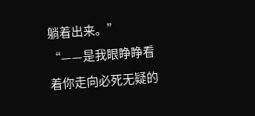躺着出来。”
“——是我眼睁睁看着你走向必死无疑的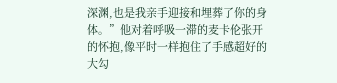深渊,也是我亲手迎接和埋葬了你的身体。”他对着呼吸一滞的麦卡伦张开的怀抱,像平时一样抱住了手感超好的大勾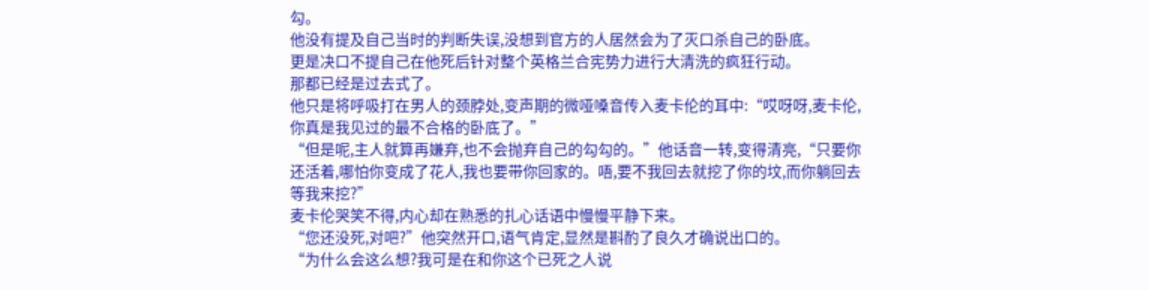勾。
他没有提及自己当时的判断失误,没想到官方的人居然会为了灭口杀自己的卧底。
更是决口不提自己在他死后针对整个英格兰合宪势力进行大清洗的疯狂行动。
那都已经是过去式了。
他只是将呼吸打在男人的颈脖处,变声期的微哑嗓音传入麦卡伦的耳中:“哎呀呀,麦卡伦,你真是我见过的最不合格的卧底了。”
“但是呢,主人就算再嫌弃,也不会抛弃自己的勾勾的。”他话音一转,变得清亮,“只要你还活着,哪怕你变成了花人,我也要带你回家的。唔,要不我回去就挖了你的坟,而你躺回去等我来挖?”
麦卡伦哭笑不得,内心却在熟悉的扎心话语中慢慢平静下来。
“您还没死,对吧?”他突然开口,语气肯定,显然是斟酌了良久才确说出口的。
“为什么会这么想?我可是在和你这个已死之人说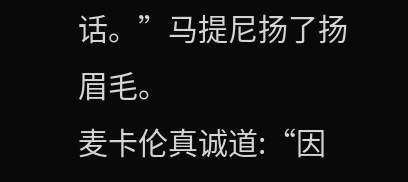话。”马提尼扬了扬眉毛。
麦卡伦真诚道:“因